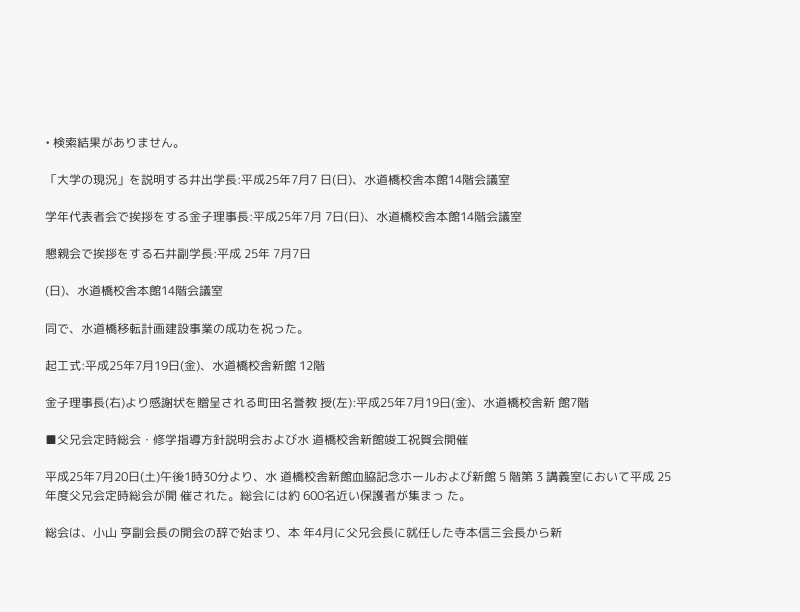• 検索結果がありません。

「大学の現況」を説明する井出学長:平成25年7月7 日(日)、水道橋校舎本館14階会議室

学年代表者会で挨拶をする金子理事長:平成25年7月 7日(日)、水道橋校舎本館14階会議室

懇親会で挨拶をする石井副学長:平成 25年 7月7日

(日)、水道橋校舎本館14階会議室

同で、水道橋移転計画建設事業の成功を祝った。

起工式:平成25年7月19日(金)、水道橋校舎新館 12階

金子理事長(右)より感謝状を贈呈される町田名誉教 授(左):平成25年7月19日(金)、水道橋校舎新 館7階

■父兄会定時総会・修学指導方針説明会および水 道橋校舎新館竣工祝賀会開催

平成25年7月20日(土)午後1時30分より、水 道橋校舎新館血脇記念ホールおよび新館 5 階第 3 講義室において平成 25 年度父兄会定時総会が開 催された。総会には約 600名近い保護者が集まっ た。

総会は、小山 亨副会長の開会の辞で始まり、本 年4月に父兄会長に就任した寺本信三会長から新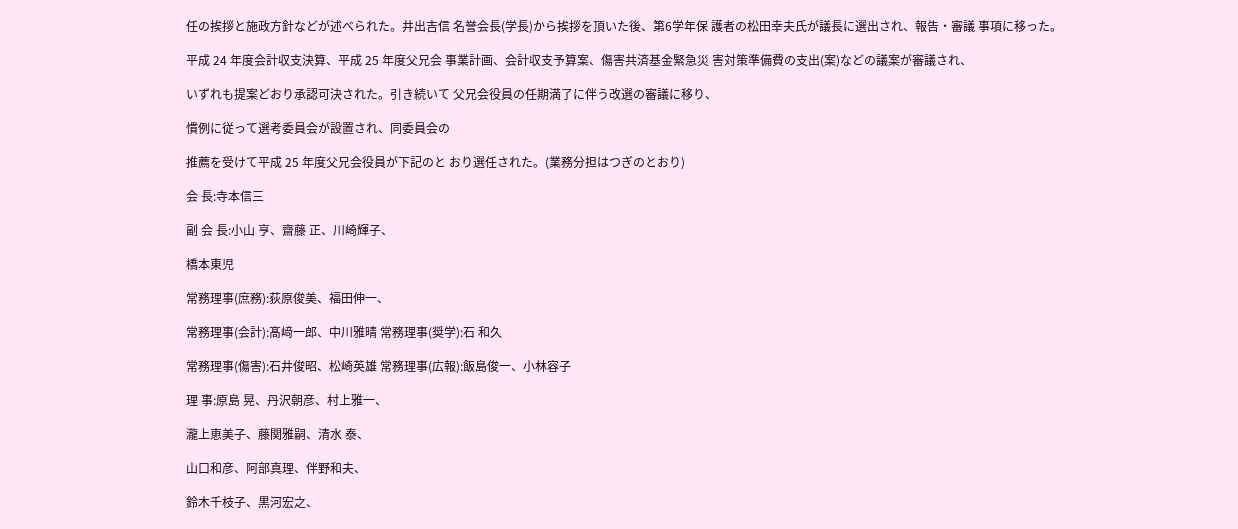任の挨拶と施政方針などが述べられた。井出吉信 名誉会長(学長)から挨拶を頂いた後、第6学年保 護者の松田幸夫氏が議長に選出され、報告・審議 事項に移った。

平成 24 年度会計収支決算、平成 25 年度父兄会 事業計画、会計収支予算案、傷害共済基金緊急災 害対策準備費の支出(案)などの議案が審議され、

いずれも提案どおり承認可決された。引き続いて 父兄会役員の任期満了に伴う改選の審議に移り、

慣例に従って選考委員会が設置され、同委員会の

推薦を受けて平成 25 年度父兄会役員が下記のと おり選任された。(業務分担はつぎのとおり)

会 長:寺本信三

副 会 長:小山 亨、齋藤 正、川崎輝子、

橋本東児

常務理事(庶務):荻原俊美、福田伸一、

常務理事(会計):髙﨑一郎、中川雅晴 常務理事(奨学):石 和久

常務理事(傷害):石井俊昭、松崎英雄 常務理事(広報):飯島俊一、小林容子

理 事:原島 晃、丹沢朝彦、村上雅一、

瀧上恵美子、藤関雅嗣、清水 泰、

山口和彦、阿部真理、伴野和夫、

鈴木千枝子、黒河宏之、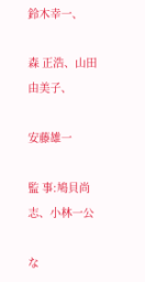鈴木幸一、

森 正浩、山田由美子、

安藤雄一

監 事:鳩貝尚志、小林一公

な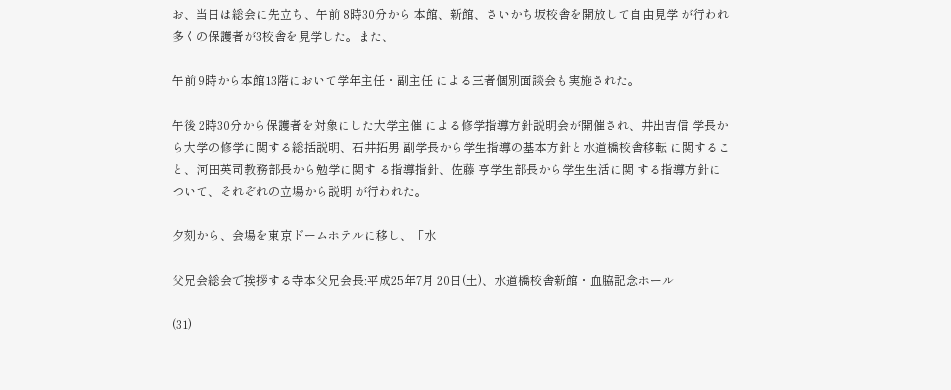お、当日は総会に先立ち、午前 8時30分から 本館、新館、さいかち坂校舎を開放して自由見学 が行われ多くの保護者が3校舎を見学した。また、

午前 9時から本館13階において学年主任・副主任 による三者個別面談会も実施された。

午後 2時30分から保護者を対象にした大学主催 による修学指導方針説明会が開催され、井出吉信 学長から大学の修学に関する総括説明、石井拓男 副学長から学生指導の基本方針と水道橋校舎移転 に関すること、河田英司教務部長から勉学に関す る指導指針、佐藤 亨学生部長から学生生活に関 する指導方針について、それぞれの立場から説明 が行われた。

夕刻から、会場を東京ドームホテルに移し、「水

父兄会総会で挨拶する寺本父兄会長:平成25年7月 20日(土)、水道橋校舎新館・血脇記念ホール

(31)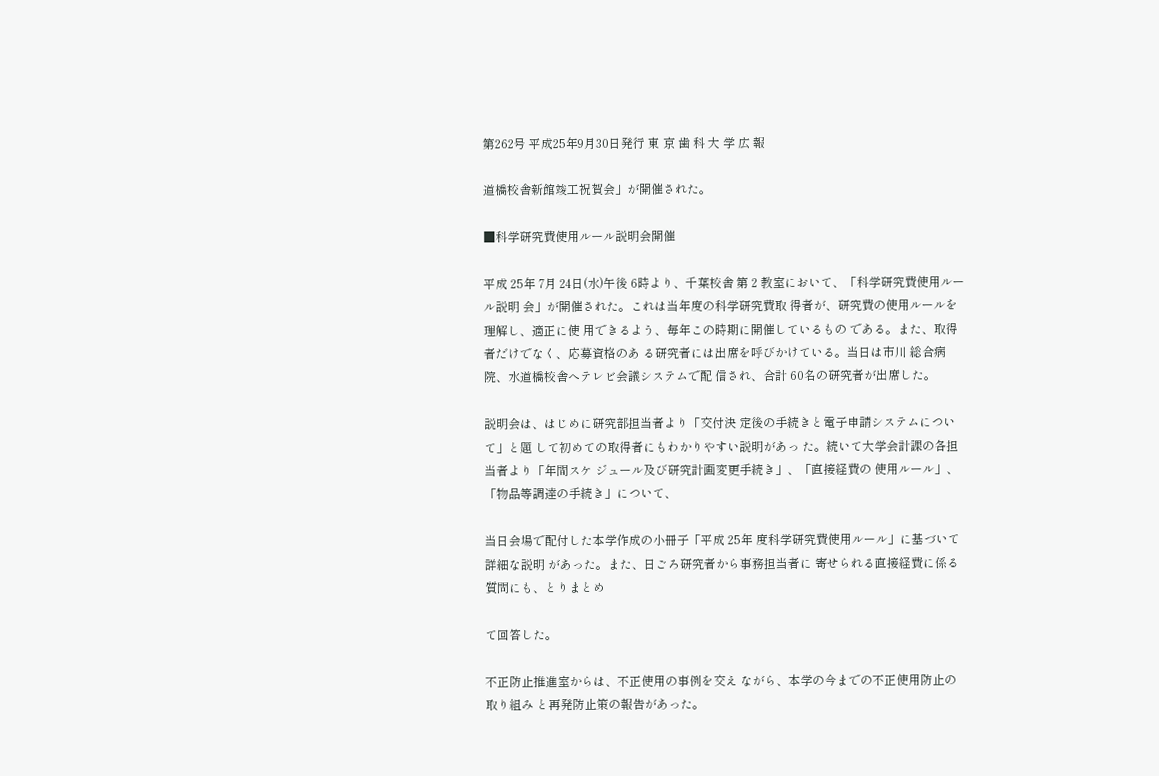第262号 平成25年9月30日発行 東 京 歯 科 大 学 広 報

道橋校舎新館竣工祝賀会」が開催された。

■科学研究費使用ルール説明会開催

平成 25年 7月 24日(水)午後 6時より、千葉校舎 第 2 教室において、「科学研究費使用ルール説明 会」が開催された。これは当年度の科学研究費取 得者が、研究費の使用ルールを理解し、適正に使 用できるよう、毎年この時期に開催しているもの である。また、取得者だけでなく、応募資格のあ る研究者には出席を呼びかけている。当日は市川 総合病院、水道橋校舎へテレビ会議システムで配 信され、合計 60名の研究者が出席した。

説明会は、はじめに研究部担当者より「交付決 定後の手続きと電子申請システムについて」と題 して初めての取得者にもわかりやすい説明があっ た。続いて大学会計課の各担当者より「年間スケ ジュール及び研究計画変更手続き」、「直接経費の 使用ルール」、「物品等調達の手続き」について、

当日会場で配付した本学作成の小冊子「平成 25年 度科学研究費使用ルール」に基づいて詳細な説明 があった。また、日ごろ研究者から事務担当者に 寄せられる直接経費に係る質問にも、とりまとめ

て回答した。

不正防止推進室からは、不正使用の事例を交え ながら、本学の今までの不正使用防止の取り組み と再発防止策の報告があった。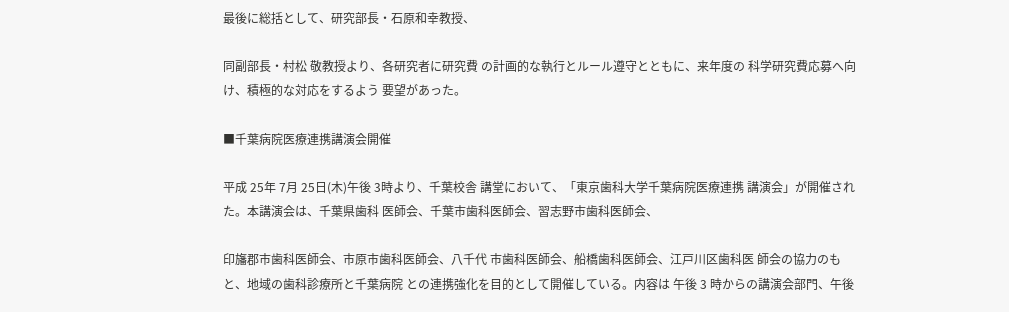最後に総括として、研究部長・石原和幸教授、

同副部長・村松 敬教授より、各研究者に研究費 の計画的な執行とルール遵守とともに、来年度の 科学研究費応募へ向け、積極的な対応をするよう 要望があった。

■千葉病院医療連携講演会開催

平成 25年 7月 25日(木)午後 3時より、千葉校舎 講堂において、「東京歯科大学千葉病院医療連携 講演会」が開催された。本講演会は、千葉県歯科 医師会、千葉市歯科医師会、習志野市歯科医師会、

印旛郡市歯科医師会、市原市歯科医師会、八千代 市歯科医師会、船橋歯科医師会、江戸川区歯科医 師会の協力のもと、地域の歯科診療所と千葉病院 との連携強化を目的として開催している。内容は 午後 3 時からの講演会部門、午後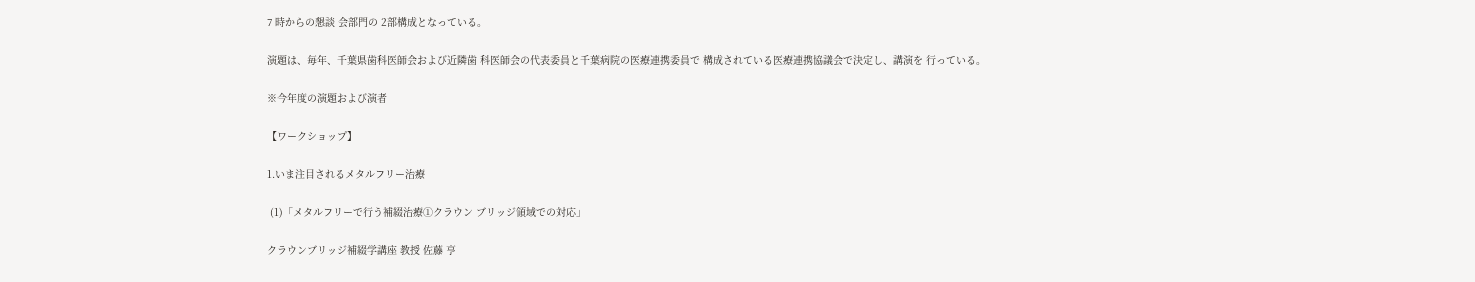7 時からの懇談 会部門の 2部構成となっている。

演題は、毎年、千葉県歯科医師会および近隣歯 科医師会の代表委員と千葉病院の医療連携委員で 構成されている医療連携協議会で決定し、講演を 行っている。

※今年度の演題および演者

【ワークショップ】

1.いま注目されるメタルフリー治療

 (1)「メタルフリーで行う補綴治療①クラウン ブリッジ領域での対応」

クラウンブリッジ補綴学講座 教授 佐藤 亨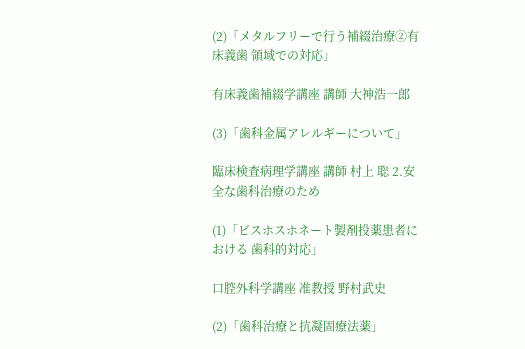(2)「メタルフリーで行う補綴治療②有床義歯 領域での対応」

有床義歯補綴学講座 講師 大神浩一郎

(3)「歯科金属アレルギーについて」

臨床検査病理学講座 講師 村上 聡 2.安全な歯科治療のため

(1)「ビスホスホネート製剤投薬患者における 歯科的対応」

口腔外科学講座 准教授 野村武史

(2)「歯科治療と抗凝固療法薬」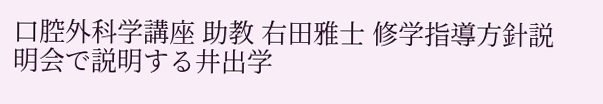口腔外科学講座 助教 右田雅士 修学指導方針説明会で説明する井出学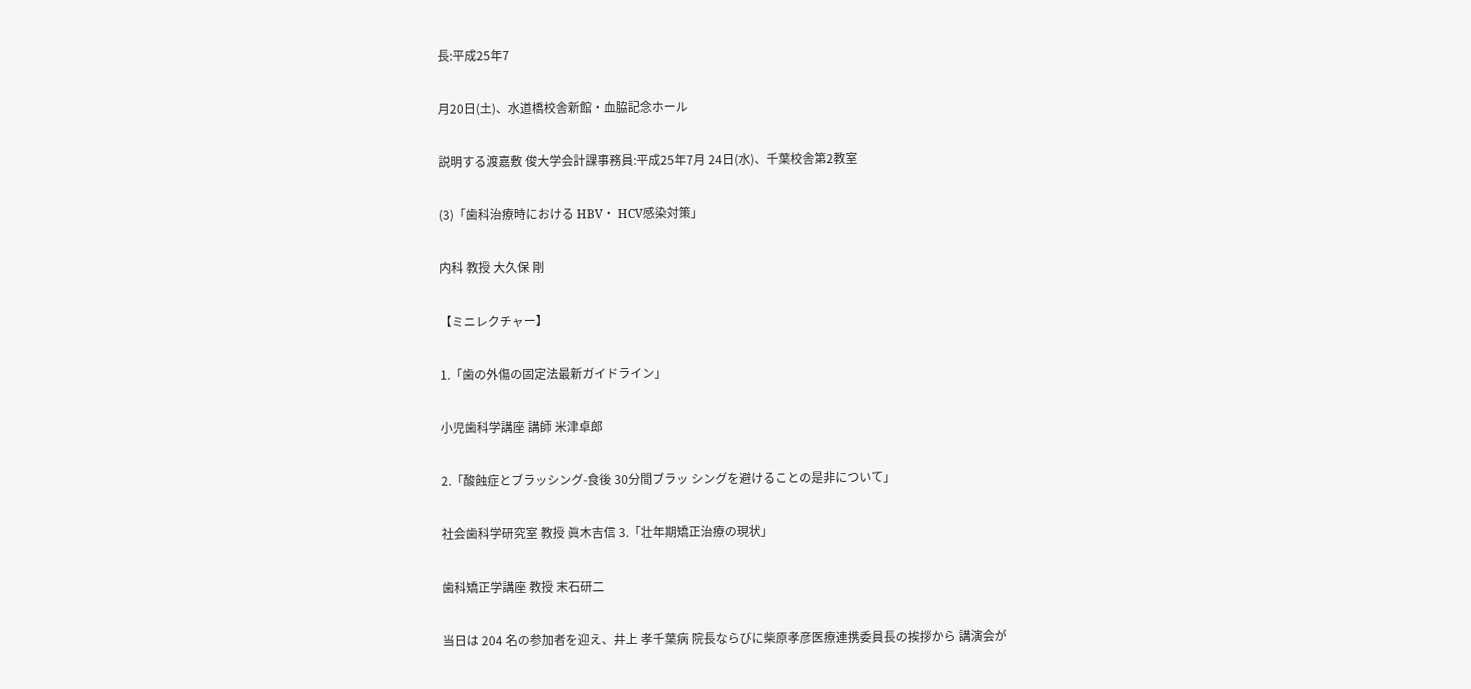長:平成25年7

月20日(土)、水道橋校舎新館・血脇記念ホール

説明する渡嘉敷 俊大学会計課事務員:平成25年7月 24日(水)、千葉校舎第2教室

(3)「歯科治療時における HBV・ HCV感染対策」

内科 教授 大久保 剛

【ミニレクチャー】

1.「歯の外傷の固定法最新ガイドライン」

小児歯科学講座 講師 米津卓郎

2.「酸蝕症とブラッシング-食後 30分間ブラッ シングを避けることの是非について」

社会歯科学研究室 教授 眞木吉信 3.「壮年期矯正治療の現状」

歯科矯正学講座 教授 末石研二

当日は 204 名の参加者を迎え、井上 孝千葉病 院長ならびに柴原孝彦医療連携委員長の挨拶から 講演会が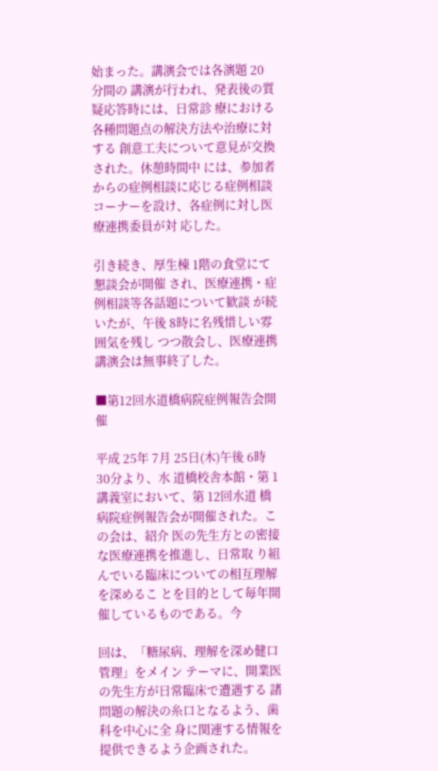始まった。講演会では各演題 20 分間の 講演が行われ、発表後の質疑応答時には、日常診 療における各種問題点の解決方法や治療に対する 創意工夫について意見が交換された。休憩時間中 には、参加者からの症例相談に応じる症例相談 コーナーを設け、各症例に対し医療連携委員が対 応した。

引き続き、厚生棟 1階の食堂にて懇談会が開催 され、医療連携・症例相談等各話題について歓談 が続いたが、午後 8時に名残惜しい雰囲気を残し つつ散会し、医療連携講演会は無事終了した。

■第12回水道橋病院症例報告会開催

平成 25年 7月 25日(木)午後 6時 30分より、水 道橋校舎本館・第 1講義室において、第 12回水道 橋病院症例報告会が開催された。この会は、紹介 医の先生方との密接な医療連携を推進し、日常取 り組んでいる臨床についての相互理解を深めるこ とを目的として毎年開催しているものである。今

回は、「糖尿病、理解を深め健口管理」をメイン テーマに、開業医の先生方が日常臨床で遭遇する 諸問題の解決の糸口となるよう、歯科を中心に全 身に関連する情報を提供できるよう企画された。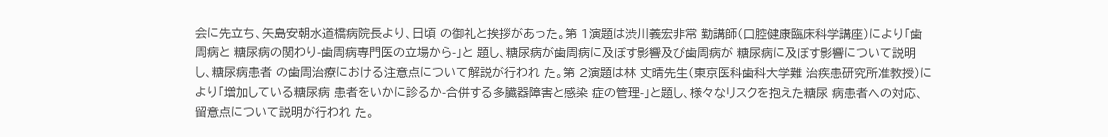会に先立ち、矢島安朝水道橋病院長より、日頃 の御礼と挨拶があった。第 1演題は渋川義宏非常 勤講師(口腔健康臨床科学講座)により「歯周病と 糖尿病の関わり-歯周病専門医の立場から-」と 題し、糖尿病が歯周病に及ぼす影響及び歯周病が 糖尿病に及ぼす影響について説明し、糖尿病患者 の歯周治療における注意点について解説が行われ た。第 2演題は林 丈晴先生(東京医科歯科大学難 治疾患研究所准教授)により「増加している糖尿病 患者をいかに診るか-合併する多臓器障害と感染 症の管理-」と題し、様々なリスクを抱えた糖尿 病患者への対応、留意点について説明が行われ た。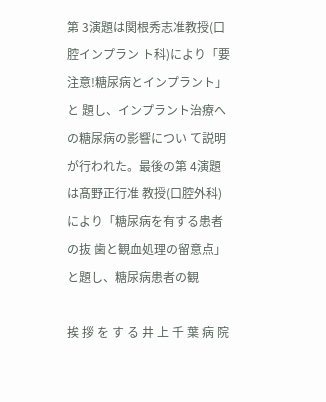第 3演題は関根秀志准教授(口腔インプラン ト科)により「要注意!糖尿病とインプラント」と 題し、インプラント治療への糖尿病の影響につい て説明が行われた。最後の第 4演題は髙野正行准 教授(口腔外科)により「糖尿病を有する患者の抜 歯と観血処理の留意点」と題し、糖尿病患者の観

挨 拶 を す る 井 上 千 葉 病 院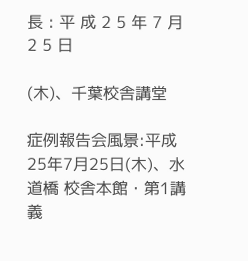長 : 平 成 2 5 年 7 月 2 5 日

(木)、千葉校舎講堂

症例報告会風景:平成25年7月25日(木)、水道橋 校舎本館・第1講義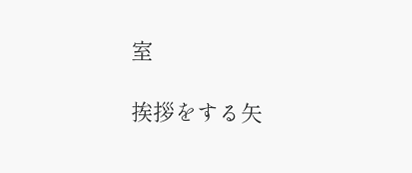室

挨拶をする矢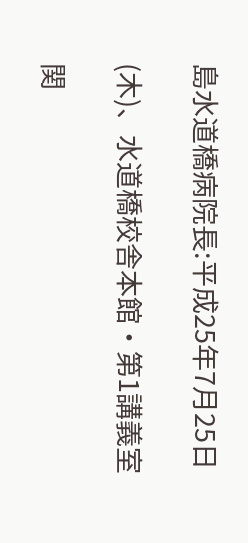島水道橋病院長:平成25年7月25日

(木)、水道橋校舎本館・第1講義室

関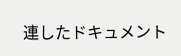連したドキュメント